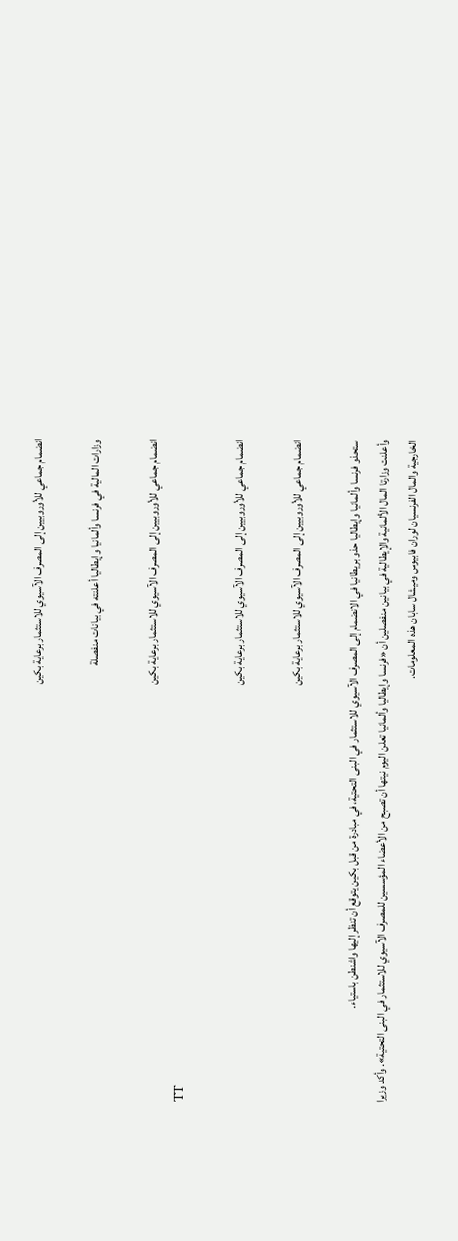انضمام جماعي للأوروبيين إلى المصرف الآسيوي للاستثمار برعاية بكين

وزارات المالية في فرنسا وألمانيا وإيطاليا أعلنته في بيانات منفصلة

انضمام جماعي للأوروبيين إلى المصرف الآسيوي للاستثمار برعاية بكين
TT

انضمام جماعي للأوروبيين إلى المصرف الآسيوي للاستثمار برعاية بكين

انضمام جماعي للأوروبيين إلى المصرف الآسيوي للاستثمار برعاية بكين

ستحذو فرنسا وألمانيا وإيطاليا حذو بريطانيا في الانضمام إلى المصرف الآسيوي للاستثمار في البنى التحتية، في مبادرة من قبل بكين يتوقع أن تنظر إليها واشنطن باستياء.
وأعلنت وزارتا المال الألمانية والإيطالية في بيانين منفصلين أن «فرنسا وإيطاليا وألمانيا تعلن اليوم نيتها أن تصبح من الأعضاء المؤسسين للمصرف الآسيوي للاستثمار في البنى التحتية». وأكد وزيرا الخارجية والمال الفرنسيان لوران فابيوس وميشال سابان هذه المعلومات.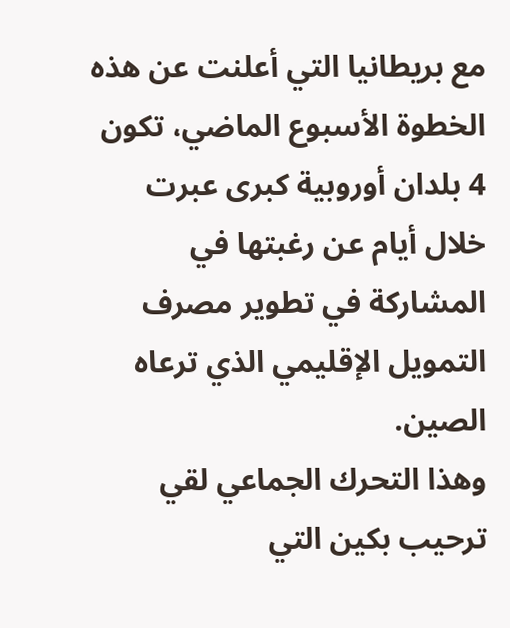مع بريطانيا التي أعلنت عن هذه الخطوة الأسبوع الماضي، تكون 4 بلدان أوروبية كبرى عبرت خلال أيام عن رغبتها في المشاركة في تطوير مصرف التمويل الإقليمي الذي ترعاه الصين.
وهذا التحرك الجماعي لقي ترحيب بكين التي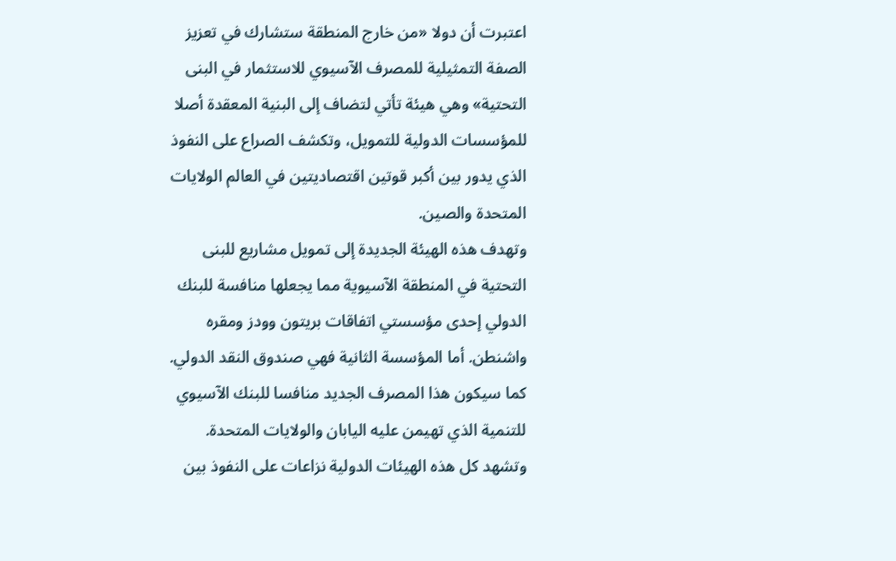اعتبرت أن دولا «من خارج المنطقة ستشارك في تعزيز الصفة التمثيلية للمصرف الآسيوي للاستثمار في البنى التحتية» وهي هيئة تأتي لتضاف إلى البنية المعقدة أصلا للمؤسسات الدولية للتمويل، وتكشف الصراع على النفوذ الذي يدور بين أكبر قوتين اقتصاديتين في العالم الولايات المتحدة والصين.
وتهدف هذه الهيئة الجديدة إلى تمويل مشاريع للبنى التحتية في المنطقة الآسيوية مما يجعلها منافسة للبنك الدولي إحدى مؤسستي اتفاقات بريتون وودز ومقره واشنطن. أما المؤسسة الثانية فهي صندوق النقد الدولي.
كما سيكون هذا المصرف الجديد منافسا للبنك الآسيوي للتنمية الذي تهيمن عليه اليابان والولايات المتحدة. وتشهد كل هذه الهيئات الدولية نزاعات على النفوذ بين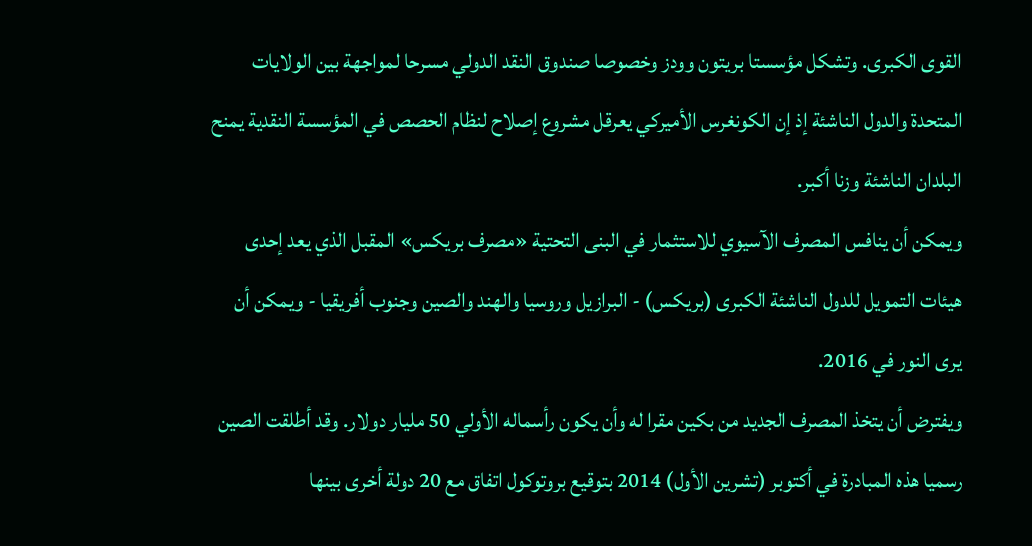القوى الكبرى. وتشكل مؤسستا بريتون وودز وخصوصا صندوق النقد الدولي مسرحا لمواجهة بين الولايات المتحدة والدول الناشئة إذ إن الكونغرس الأميركي يعرقل مشروع إصلاح لنظام الحصص في المؤسسة النقدية يمنح البلدان الناشئة وزنا أكبر.
ويمكن أن ينافس المصرف الآسيوي للاستثمار في البنى التحتية «مصرف بريكس» المقبل الذي يعد إحدى هيئات التمويل للدول الناشئة الكبرى (بريكس) - البرازيل وروسيا والهند والصين وجنوب أفريقيا - ويمكن أن يرى النور في 2016.
ويفترض أن يتخذ المصرف الجديد من بكين مقرا له وأن يكون رأسماله الأولي 50 مليار دولار. وقد أطلقت الصين رسميا هذه المبادرة في أكتوبر (تشرين الأول) 2014 بتوقيع بروتوكول اتفاق مع 20 دولة أخرى بينها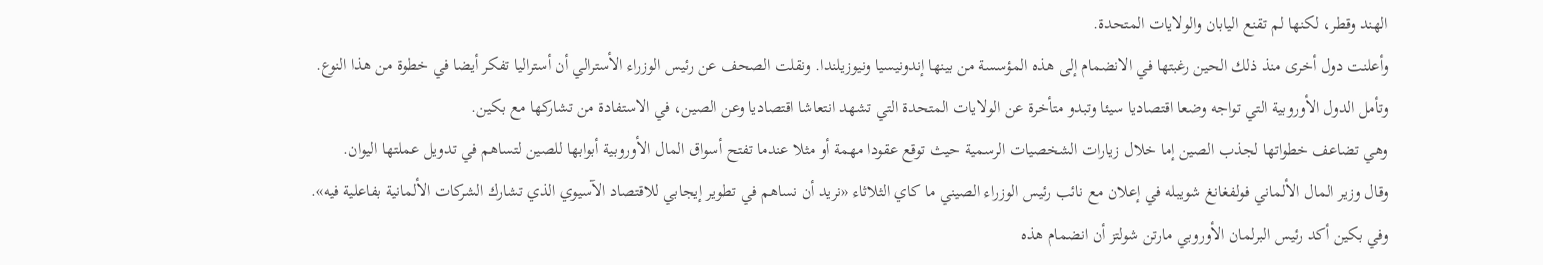الهند وقطر، لكنها لم تقنع اليابان والولايات المتحدة.
وأعلنت دول أخرى منذ ذلك الحين رغبتها في الانضمام إلى هذه المؤسسة من بينها إندونيسيا ونيوزيلندا. ونقلت الصحف عن رئيس الوزراء الأسترالي أن أستراليا تفكر أيضا في خطوة من هذا النوع.
وتأمل الدول الأوروبية التي تواجه وضعا اقتصاديا سيئا وتبدو متأخرة عن الولايات المتحدة التي تشهد انتعاشا اقتصاديا وعن الصين، في الاستفادة من تشاركها مع بكين.
وهي تضاعف خطواتها لجذب الصين إما خلال زيارات الشخصيات الرسمية حيث توقع عقودا مهمة أو مثلا عندما تفتح أسواق المال الأوروبية أبوابها للصين لتساهم في تدويل عملتها اليوان.
وقال وزير المال الألماني فولفغانغ شويبله في إعلان مع نائب رئيس الوزراء الصيني ما كاي الثلاثاء «نريد أن نساهم في تطوير إيجابي للاقتصاد الآسيوي الذي تشارك الشركات الألمانية بفاعلية فيه».
وفي بكين أكد رئيس البرلمان الأوروبي مارتن شولتز أن انضمام هذه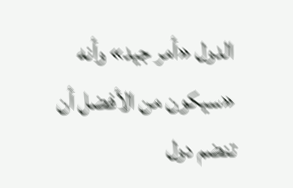الدول «أمر جيد» وأنه «سيكون من الأفضل أن تنضم دول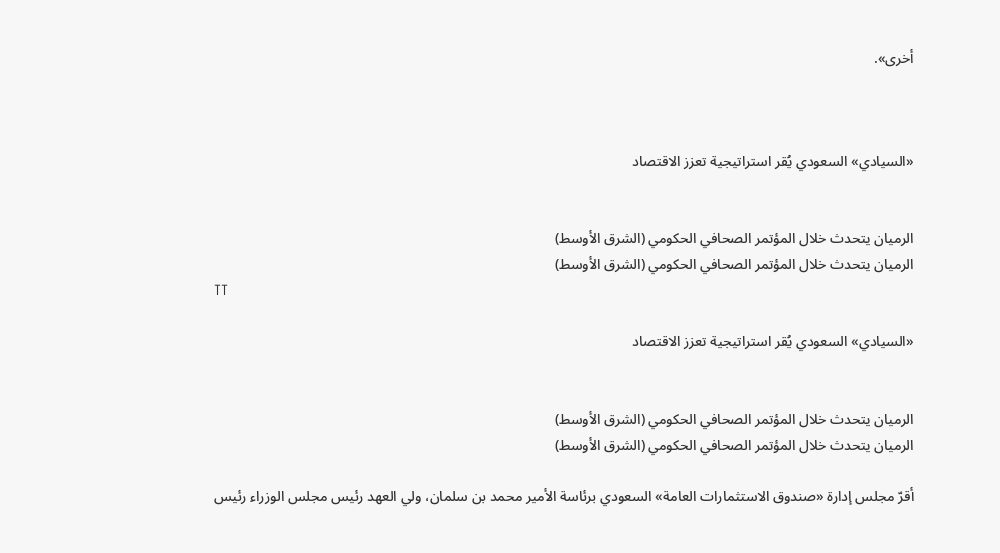أخرى».



«السيادي» السعودي يُقر استراتيجية تعزز الاقتصاد


الرميان يتحدث خلال المؤتمر الصحافي الحكومي (الشرق الأوسط)
الرميان يتحدث خلال المؤتمر الصحافي الحكومي (الشرق الأوسط)
TT

«السيادي» السعودي يُقر استراتيجية تعزز الاقتصاد


الرميان يتحدث خلال المؤتمر الصحافي الحكومي (الشرق الأوسط)
الرميان يتحدث خلال المؤتمر الصحافي الحكومي (الشرق الأوسط)

أقرّ مجلس إدارة «صندوق الاستثمارات العامة» السعودي برئاسة الأمير محمد بن سلمان، ولي العهد رئيس مجلس الوزراء رئيس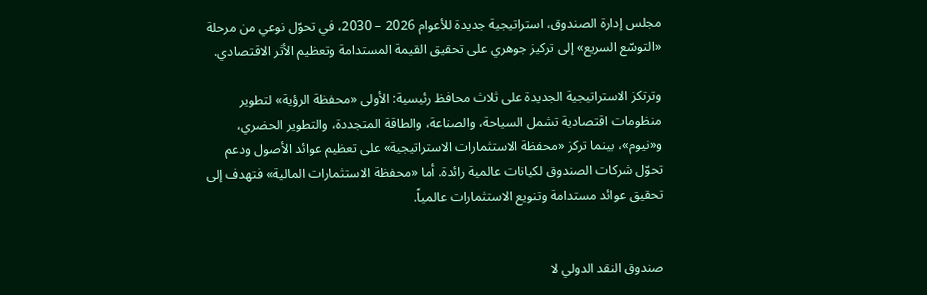مجلس إدارة الصندوق، استراتيجية جديدة للأعوام 2026 – 2030، في تحوّل نوعي من مرحلة «التوسّع السريع» إلى تركيز جوهري على تحقيق القيمة المستدامة وتعظيم الأثر الاقتصادي.

وترتكز الاستراتيجية الجديدة على ثلاث محافظ رئيسية: الأولى «محفظة الرؤية» لتطوير منظومات اقتصادية تشمل السياحة، والصناعة، والطاقة المتجددة، والتطوير الحضري، و«نيوم»، بينما تركز «محفظة الاستثمارات الاستراتيجية» على تعظيم عوائد الأصول ودعم تحوّل شركات الصندوق لكيانات عالمية رائدة. أما «محفظة الاستثمارات المالية» فتهدف إلى تحقيق عوائد مستدامة وتنويع الاستثمارات عالمياً.


صندوق النقد الدولي لا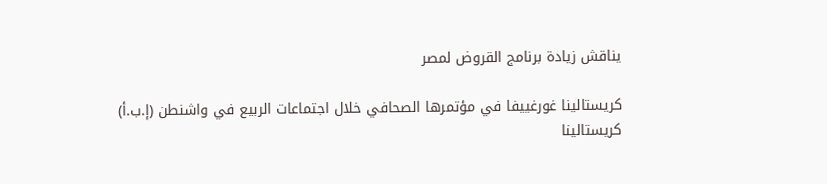يناقش زيادة برنامج القروض لمصر

كريستالينا غورغييفا في مؤتمرها الصحافي خلال اجتماعات الربيع في واشنطن (إ.ب.أ)
كريستالينا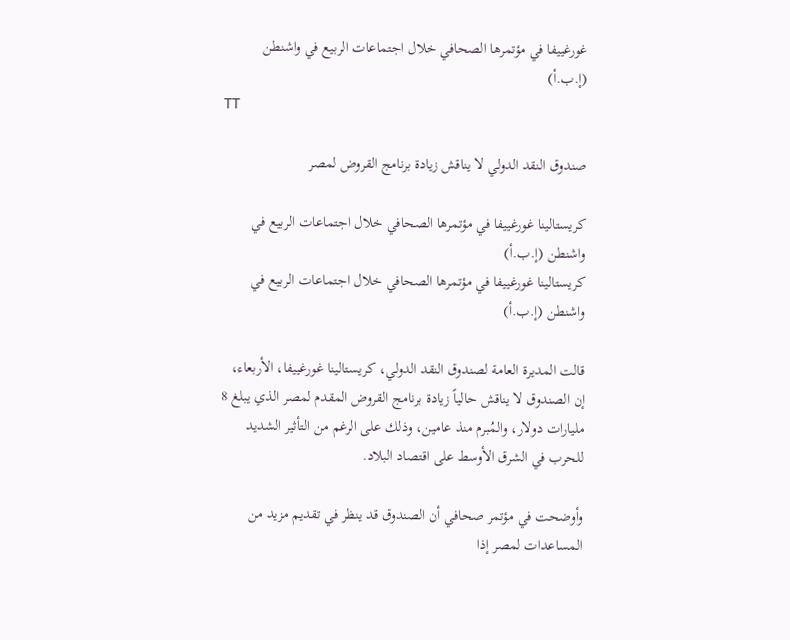غورغييفا في مؤتمرها الصحافي خلال اجتماعات الربيع في واشنطن (إ.ب.أ)
TT

صندوق النقد الدولي لا يناقش زيادة برنامج القروض لمصر

كريستالينا غورغييفا في مؤتمرها الصحافي خلال اجتماعات الربيع في واشنطن (إ.ب.أ)
كريستالينا غورغييفا في مؤتمرها الصحافي خلال اجتماعات الربيع في واشنطن (إ.ب.أ)

قالت المديرة العامة لصندوق النقد الدولي، كريستالينا غورغييفا، الأربعاء، إن الصندوق لا يناقش حالياً زيادة برنامج القروض المقدم لمصر الذي يبلغ 8 مليارات دولار، والمُبرم منذ عامين، وذلك على الرغم من التأثير الشديد للحرب في الشرق الأوسط على اقتصاد البلاد.

وأوضحت في مؤتمر صحافي أن الصندوق قد ينظر في تقديم مزيد من المساعدات لمصر إذا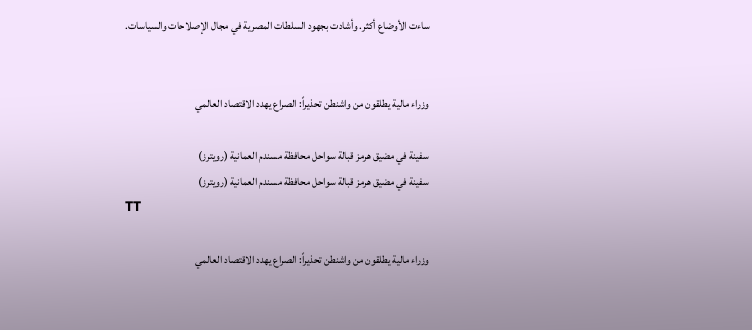ساءت الأوضاع أكثر. وأشادت بجهود السلطات المصرية في مجال الإصلاحات والسياسات.


وزراء مالية يطلقون من واشنطن تحذيراً: الصراع يهدد الاقتصاد العالمي

سفينة في مضيق هرمز قبالة سواحل محافظة مسندم العمانية (رويترز)
سفينة في مضيق هرمز قبالة سواحل محافظة مسندم العمانية (رويترز)
TT

وزراء مالية يطلقون من واشنطن تحذيراً: الصراع يهدد الاقتصاد العالمي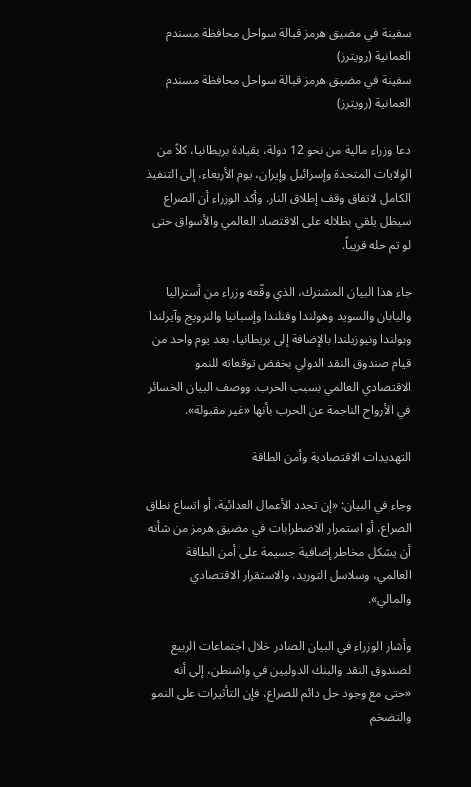سفينة في مضيق هرمز قبالة سواحل محافظة مسندم العمانية (رويترز)
سفينة في مضيق هرمز قبالة سواحل محافظة مسندم العمانية (رويترز)

دعا وزراء مالية من نحو 12 دولة، بقيادة بريطانيا، كلاً من الولايات المتحدة وإسرائيل وإيران، يوم الأربعاء، إلى التنفيذ الكامل لاتفاق وقف إطلاق النار. وأكد الوزراء أن الصراع سيظل يلقي بظلاله على الاقتصاد العالمي والأسواق حتى لو تم حله قريباً.

جاء هذا البيان المشترك، الذي وقّعه وزراء من أستراليا واليابان والسويد وهولندا وفنلندا وإسبانيا والنرويج وآيرلندا وبولندا ونيوزيلندا بالإضافة إلى بريطانيا، بعد يوم واحد من قيام صندوق النقد الدولي بخفض توقعاته للنمو الاقتصادي العالمي بسبب الحرب. ووصف البيان الخسائر في الأرواح الناجمة عن الحرب بأنها «غير مقبولة».

التهديدات الاقتصادية وأمن الطاقة

وجاء في البيان: «إن تجدد الأعمال العدائية، أو اتساع نطاق الصراع، أو استمرار الاضطرابات في مضيق هرمز من شأنه أن يشكل مخاطر إضافية جسيمة على أمن الطاقة العالمي، وسلاسل التوريد، والاستقرار الاقتصادي والمالي».

وأشار الوزراء في البيان الصادر خلال اجتماعات الربيع لصندوق النقد والبنك الدوليين في واشنطن، إلى أنه «حتى مع وجود حل دائم للصراع، فإن التأثيرات على النمو والتضخم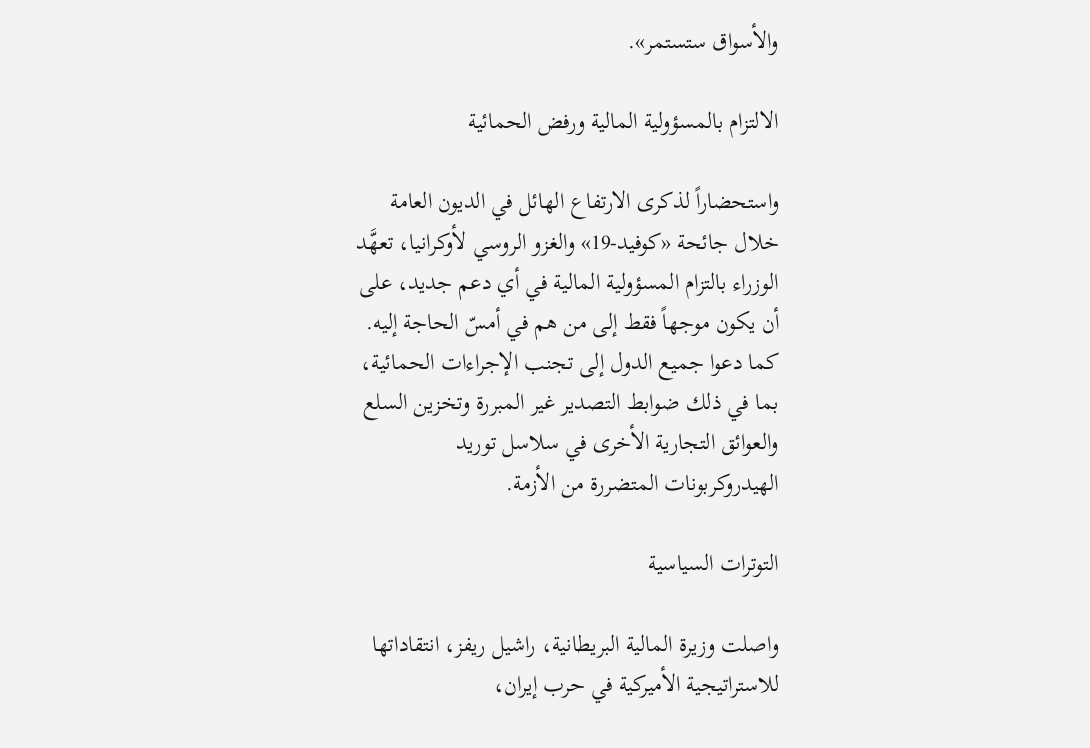والأسواق ستستمر».

الالتزام بالمسؤولية المالية ورفض الحمائية

واستحضاراً لذكرى الارتفاع الهائل في الديون العامة خلال جائحة «كوفيد-19» والغزو الروسي لأوكرانيا، تعهَّد الوزراء بالتزام المسؤولية المالية في أي دعم جديد، على أن يكون موجهاً فقط إلى من هم في أمسّ الحاجة إليه. كما دعوا جميع الدول إلى تجنب الإجراءات الحمائية، بما في ذلك ضوابط التصدير غير المبررة وتخزين السلع والعوائق التجارية الأخرى في سلاسل توريد الهيدروكربونات المتضررة من الأزمة.

التوترات السياسية

واصلت وزيرة المالية البريطانية، راشيل ريفز، انتقاداتها للاستراتيجية الأميركية في حرب إيران،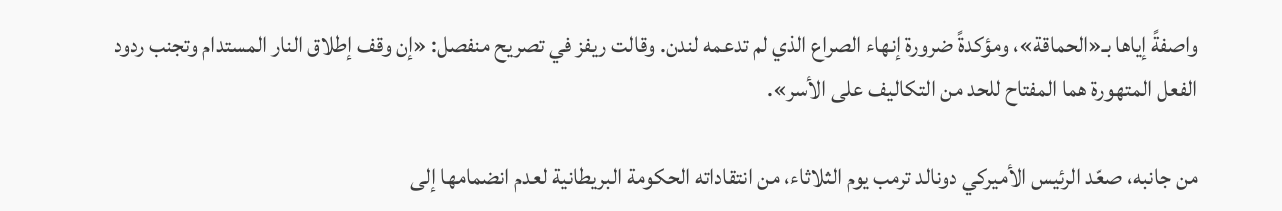واصفةً إياها بـ«الحماقة»، ومؤكدةً ضرورة إنهاء الصراع الذي لم تدعمه لندن. وقالت ريفز في تصريح منفصل: «إن وقف إطلاق النار المستدام وتجنب ردود الفعل المتهورة هما المفتاح للحد من التكاليف على الأسر».

من جانبه، صعّد الرئيس الأميركي دونالد ترمب يوم الثلاثاء، من انتقاداته الحكومة البريطانية لعدم انضمامها إلى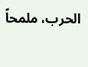الحرب، ملمحاً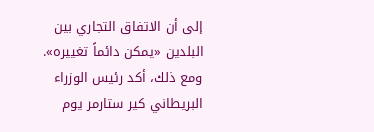إلى أن الاتفاق التجاري بين البلدين «يمكن دائماً تغييره». ومع ذلك، أكد رئيس الوزراء البريطاني كير ستارمر يوم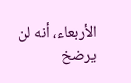الأربعاء، أنه لن يرضخ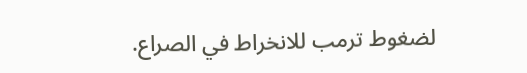لضغوط ترمب للانخراط في الصراع.